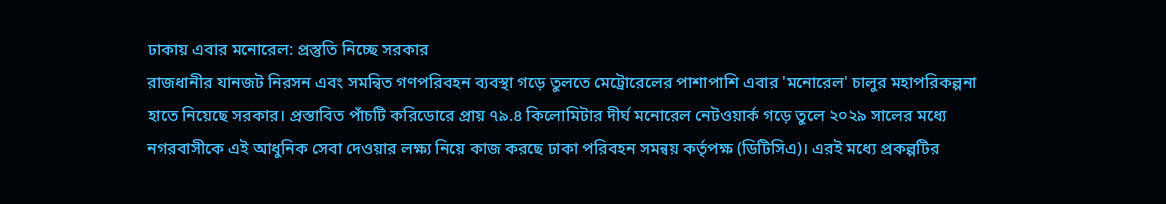ঢাকায় এবার মনোরেল: প্রস্তুতি নিচ্ছে সরকার
রাজধানীর যানজট নিরসন এবং সমন্বিত গণপরিবহন ব্যবস্থা গড়ে তুলতে মেট্রোরেলের পাশাপাশি এবার 'মনোরেল' চালুর মহাপরিকল্পনা হাতে নিয়েছে সরকার। প্রস্তাবিত পাঁচটি করিডোরে প্রায় ৭৯.৪ কিলোমিটার দীর্ঘ মনোরেল নেটওয়ার্ক গড়ে তুলে ২০২৯ সালের মধ্যে নগরবাসীকে এই আধুনিক সেবা দেওয়ার লক্ষ্য নিয়ে কাজ করছে ঢাকা পরিবহন সমন্বয় কর্তৃপক্ষ (ডিটিসিএ)। এরই মধ্যে প্রকল্পটির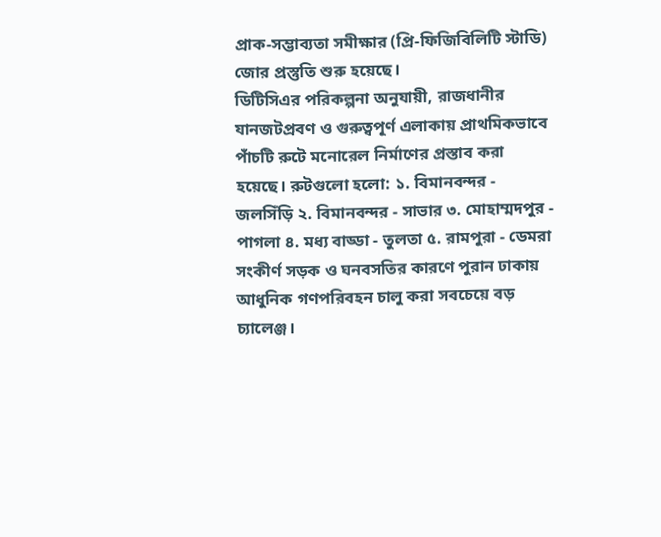প্রাক-সম্ভাব্যতা সমীক্ষার (প্রি-ফিজিবিলিটি স্টাডি) জোর প্রস্তুতি শুরু হয়েছে।
ডিটিসিএর পরিকল্পনা অনুযায়ী, রাজধানীর যানজটপ্রবণ ও গুরুত্বপূর্ণ এলাকায় প্রাথমিকভাবে পাঁচটি রুটে মনোরেল নির্মাণের প্রস্তাব করা হয়েছে। রুটগুলো হলো: ১. বিমানবন্দর - জলসিঁড়ি ২. বিমানবন্দর - সাভার ৩. মোহাম্মদপুর - পাগলা ৪. মধ্য বাড্ডা - তুলতা ৫. রামপুরা - ডেমরা
সংকীর্ণ সড়ক ও ঘনবসতির কারণে পুরান ঢাকায় আধুনিক গণপরিবহন চালু করা সবচেয়ে বড় চ্যালেঞ্জ।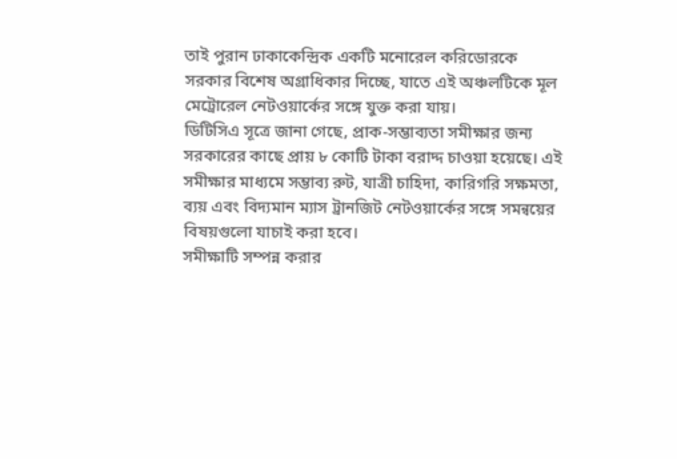তাই পুরান ঢাকাকেন্দ্রিক একটি মনোরেল করিডোরকে সরকার বিশেষ অগ্রাধিকার দিচ্ছে, যাতে এই অঞ্চলটিকে মূল মেট্রোরেল নেটওয়ার্কের সঙ্গে যুক্ত করা যায়।
ডিটিসিএ সূত্রে জানা গেছে, প্রাক-সম্ভাব্যতা সমীক্ষার জন্য সরকারের কাছে প্রায় ৮ কোটি টাকা বরাদ্দ চাওয়া হয়েছে। এই সমীক্ষার মাধ্যমে সম্ভাব্য রুট, যাত্রী চাহিদা, কারিগরি সক্ষমতা, ব্যয় এবং বিদ্যমান ম্যাস ট্রানজিট নেটওয়ার্কের সঙ্গে সমন্বয়ের বিষয়গুলো যাচাই করা হবে।
সমীক্ষাটি সম্পন্ন করার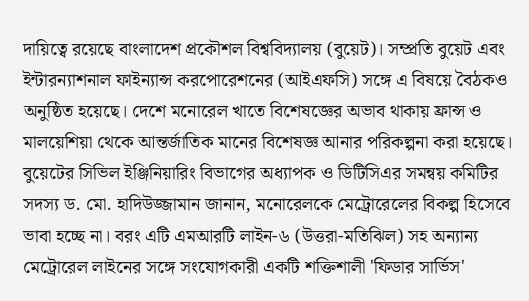দায়িত্বে রয়েছে বাংলাদেশ প্রকৌশল বিশ্ববিদ্যালয় (বুয়েট)। সম্প্রতি বুয়েট এবং ইন্টারন্যাশনাল ফাইন্যান্স করপোরেশনের (আইএফসি) সঙ্গে এ বিষয়ে বৈঠকও অনুষ্ঠিত হয়েছে। দেশে মনোরেল খাতে বিশেষজ্ঞের অভাব থাকায় ফ্রান্স ও মালয়েশিয়া থেকে আন্তর্জাতিক মানের বিশেষজ্ঞ আনার পরিকল্পনা করা হয়েছে।
বুয়েটের সিভিল ইঞ্জিনিয়ারিং বিভাগের অধ্যাপক ও ডিটিসিএর সমন্বয় কমিটির সদস্য ড. মো. হাদিউজ্জামান জানান, মনোরেলকে মেট্রোরেলের বিকল্প হিসেবে ভাবা হচ্ছে না। বরং এটি এমআরটি লাইন-৬ (উত্তরা-মতিঝিল) সহ অন্যান্য মেট্রোরেল লাইনের সঙ্গে সংযোগকারী একটি শক্তিশালী 'ফিডার সার্ভিস'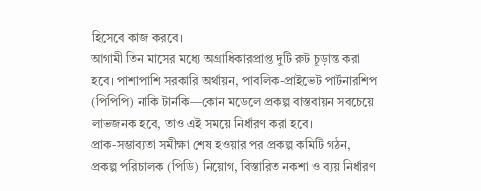হিসেবে কাজ করবে।
আগামী তিন মাসের মধ্যে অগ্রাধিকারপ্রাপ্ত দুটি রুট চূড়ান্ত করা হবে। পাশাপাশি সরকারি অর্থায়ন, পাবলিক-প্রাইভেট পার্টনারশিপ (পিপিপি) নাকি টার্নকি—কোন মডেলে প্রকল্প বাস্তবায়ন সবচেয়ে লাভজনক হবে, তাও এই সময়ে নির্ধারণ করা হবে।
প্রাক-সম্ভাব্যতা সমীক্ষা শেষ হওয়ার পর প্রকল্প কমিটি গঠন, প্রকল্প পরিচালক (পিডি) নিয়োগ, বিস্তারিত নকশা ও ব্যয় নির্ধারণ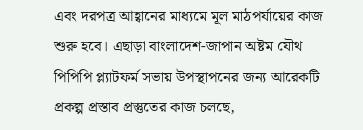এবং দরপত্র আহ্বানের মাধ্যমে মূল মাঠপর্যায়ের কাজ শুরু হবে। এছাড়া বাংলাদেশ-জাপান অষ্টম যৌথ পিপিপি প্ল্যাটফর্ম সভায় উপস্থাপনের জন্য আরেকটি প্রকল্প প্রস্তাব প্রস্তুতের কাজ চলছে,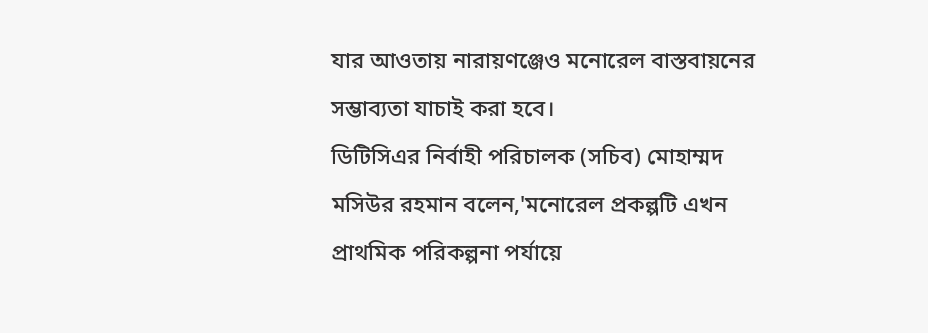যার আওতায় নারায়ণঞ্জেও মনোরেল বাস্তবায়নের সম্ভাব্যতা যাচাই করা হবে।
ডিটিসিএর নির্বাহী পরিচালক (সচিব) মোহাম্মদ মসিউর রহমান বলেন,'মনোরেল প্রকল্পটি এখন প্রাথমিক পরিকল্পনা পর্যায়ে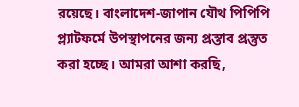রয়েছে। বাংলাদেশ-জাপান যৌথ পিপিপি প্ল্যাটফর্মে উপস্থাপনের জন্য প্রস্তাব প্রস্তুত করা হচ্ছে। আমরা আশা করছি,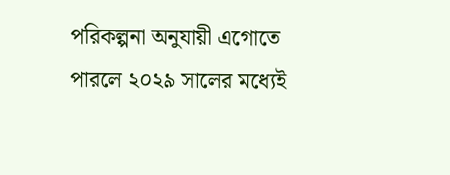পরিকল্পনা অনুযায়ী এগোতে পারলে ২০২৯ সালের মধ্যেই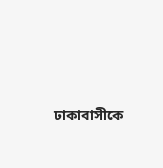ঢাকাবাসীকে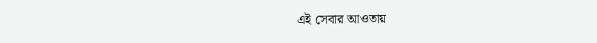এই সেবার আওতায়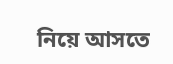নিয়ে আসতে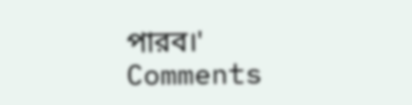পারব।'
Comments